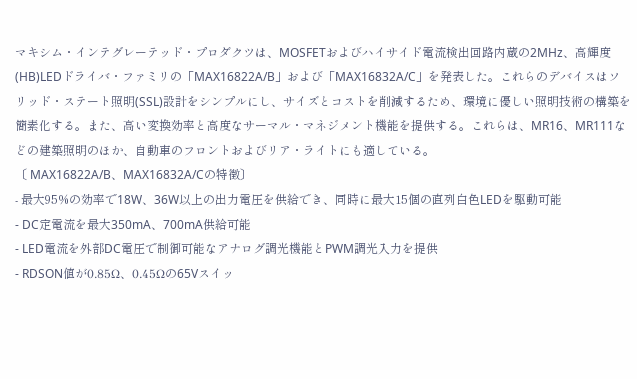マキシム・インテグレーテッド・プロダクツは、MOSFETおよびハイサイド電流検出回路内蔵の2MHz、高輝度(HB)LEDドライバ・ファミリの「MAX16822A/B」および「MAX16832A/C」を発表した。これらのデバイスはソリッド・ステート照明(SSL)設計をシンプルにし、サイズとコストを削減するため、環境に優しい照明技術の構築を簡素化する。また、高い変換効率と高度なサーマル・マネジメント機能を提供する。これらは、MR16、MR111などの建築照明のほか、自動車のフロントおよびリア・ライトにも適している。
〔 MAX16822A/B、MAX16832A/Cの特徴〕
- 最大95%の効率で18W、36W以上の出力電圧を供給でき、同時に最大15個の直列白色LEDを駆動可能
- DC定電流を最大350mA、700mA供給可能
- LED電流を外部DC電圧で制御可能なアナログ調光機能とPWM調光入力を提供
- RDSON値が0.85Ω、0.45Ωの65Vスイッ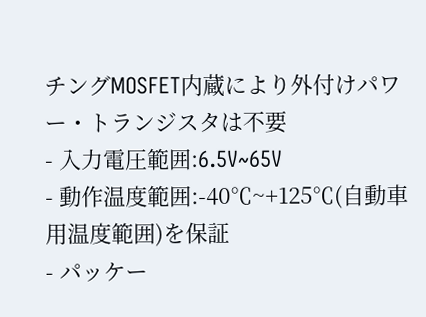チングMOSFET内蔵により外付けパワー・トランジスタは不要
- 入力電圧範囲:6.5V~65V
- 動作温度範囲:-40℃~+125℃(自動車用温度範囲)を保証
- パッケー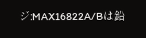ジ:MAX16822A/Bは鉛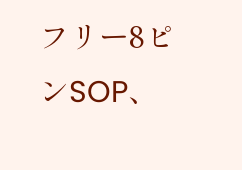フリー8ピンSOP、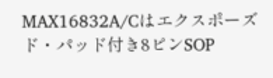MAX16832A/Cはエクスポーズド・パッド付き8ピンSOP